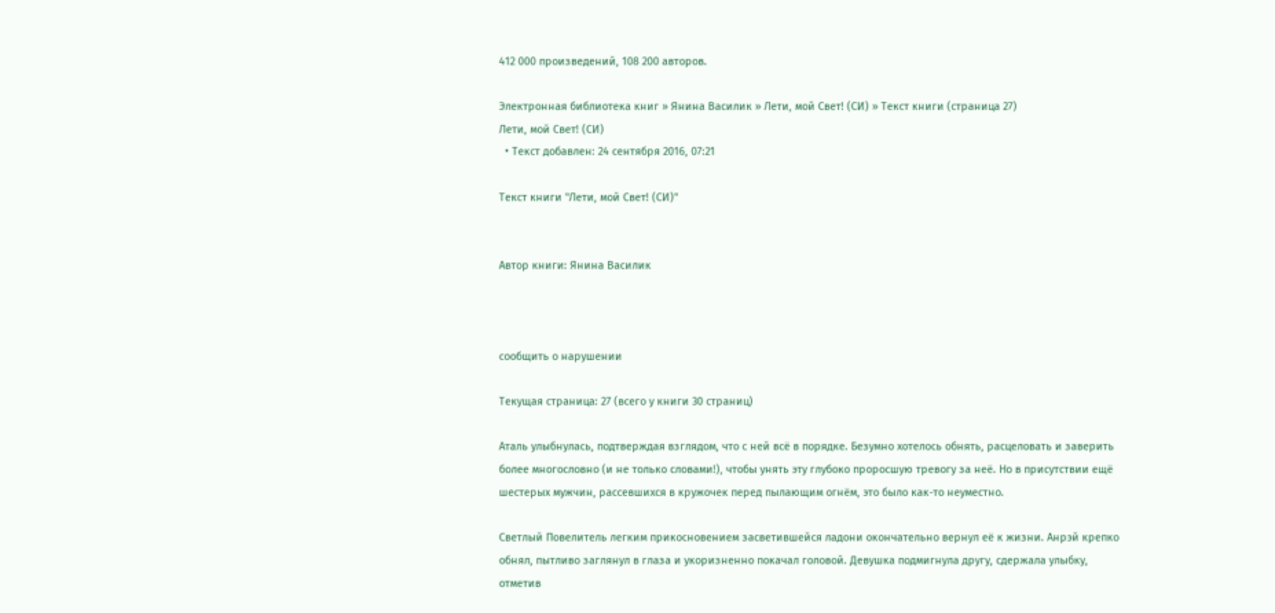412 000 произведений, 108 200 авторов.

Электронная библиотека книг » Янина Василик » Лети, мой Свет! (СИ) » Текст книги (страница 27)
Лети, мой Свет! (СИ)
  • Текст добавлен: 24 сентября 2016, 07:21

Текст книги "Лети, мой Свет! (СИ)"


Автор книги: Янина Василик



сообщить о нарушении

Текущая страница: 27 (всего у книги 30 страниц)

Аталь улыбнулась, подтверждая взглядом, что с ней всё в порядке. Безумно хотелось обнять, расцеловать и заверить более многословно (и не только словами!), чтобы унять эту глубоко проросшую тревогу за неё. Но в присутствии ещё шестерых мужчин, рассевшихся в кружочек перед пылающим огнём, это было как-то неуместно.

Светлый Повелитель легким прикосновением засветившейся ладони окончательно вернул её к жизни. Анрэй крепко обнял, пытливо заглянул в глаза и укоризненно покачал головой. Девушка подмигнула другу, сдержала улыбку, отметив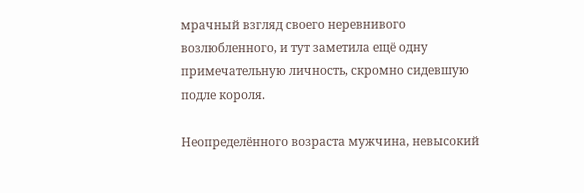мрачный взгляд своего неревнивого возлюбленного, и тут заметила ещё одну примечательную личность, скромно сидевшую подле короля.

Неопределённого возраста мужчина, невысокий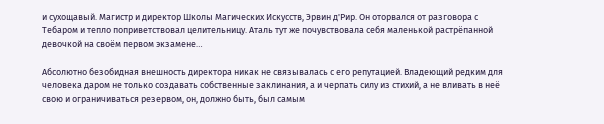и сухощавый. Магистр и директор Школы Магических Искусств, Эрвин д'Рир. Он оторвался от разговора с Тебаром и тепло поприветствовал целительницу. Аталь тут же почувствовала себя маленькой растрёпанной девочкой на своём первом экзамене…

Абсолютно безобидная внешность директора никак не связывалась с его репутацией. Владеющий редким для человека даром не только создавать собственные заклинания, а и черпать силу из стихий, а не вливать в неё свою и ограничиваться резервом, он, должно быть, был самым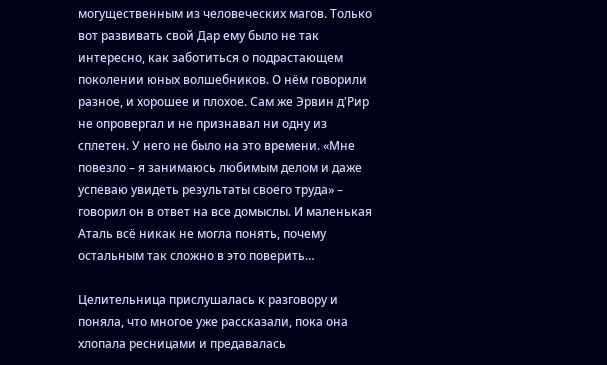могущественным из человеческих магов. Только вот развивать свой Дар ему было не так интересно, как заботиться о подрастающем поколении юных волшебников. О нём говорили разное, и хорошее и плохое. Сам же Эрвин д'Рир не опровергал и не признавал ни одну из сплетен. У него не было на это времени. «Мне повезло – я занимаюсь любимым делом и даже успеваю увидеть результаты своего труда» – говорил он в ответ на все домыслы. И маленькая Аталь всё никак не могла понять, почему остальным так сложно в это поверить…

Целительница прислушалась к разговору и поняла, что многое уже рассказали, пока она хлопала ресницами и предавалась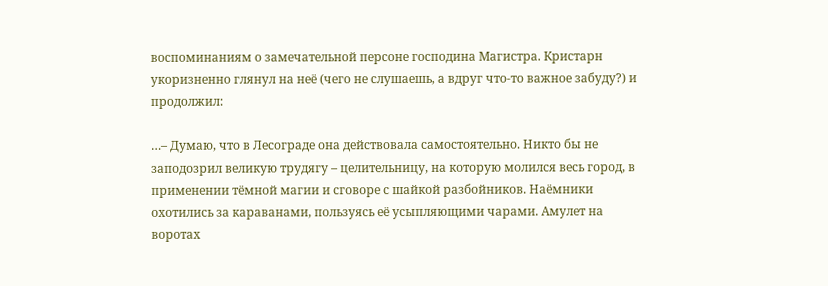воспоминаниям о замечательной персоне господина Магистра. Кристарн укоризненно глянул на неё (чего не слушаешь, а вдруг что-то важное забуду?) и продолжил:

…– Думаю, что в Лесограде она действовала самостоятельно. Никто бы не заподозрил великую трудягу – целительницу, на которую молился весь город, в применении тёмной магии и сговоре с шайкой разбойников. Наёмники охотились за караванами, пользуясь её усыпляющими чарами. Амулет на воротах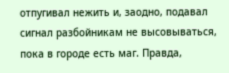отпугивал нежить и, заодно, подавал сигнал разбойникам не высовываться, пока в городе есть маг. Правда,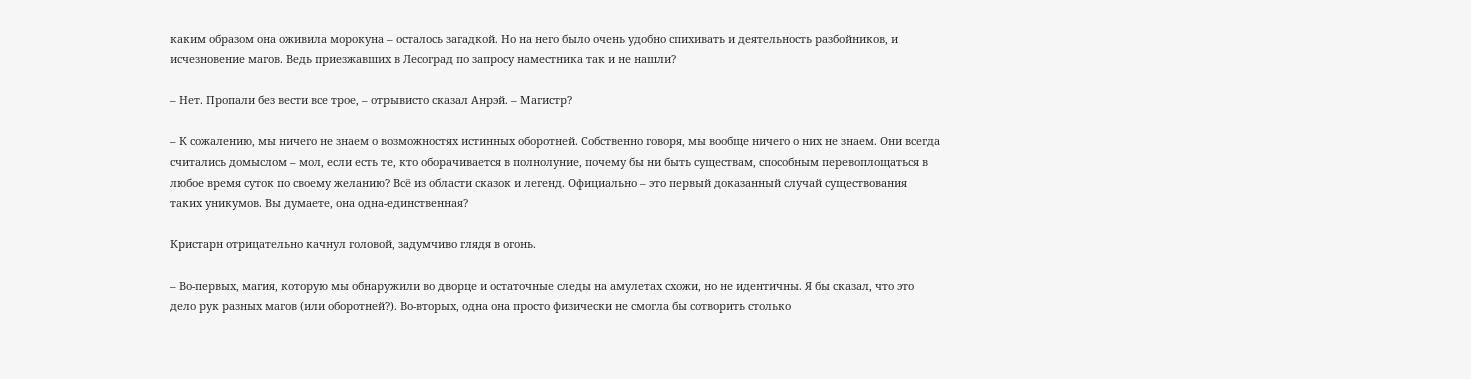каким образом она оживила морокуна – осталось загадкой. Но на него было очень удобно спихивать и деятельность разбойников, и исчезновение магов. Ведь приезжавших в Лесоград по запросу наместника так и не нашли?

– Нет. Пропали без вести все трое, – отрывисто сказал Анрэй. – Магистр?

– К сожалению, мы ничего не знаем о возможностях истинных оборотней. Собственно говоря, мы вообще ничего о них не знаем. Они всегда считались домыслом – мол, если есть те, кто оборачивается в полнолуние, почему бы ни быть существам, способным перевоплощаться в любое время суток по своему желанию? Всё из области сказок и легенд. Официально – это первый доказанный случай существования таких уникумов. Вы думаете, она одна-единственная?

Кристарн отрицательно качнул головой, задумчиво глядя в огонь.

– Во-первых, магия, которую мы обнаружили во дворце и остаточные следы на амулетах схожи, но не идентичны. Я бы сказал, что это дело рук разных магов (или оборотней?). Во-вторых, одна она просто физически не смогла бы сотворить столько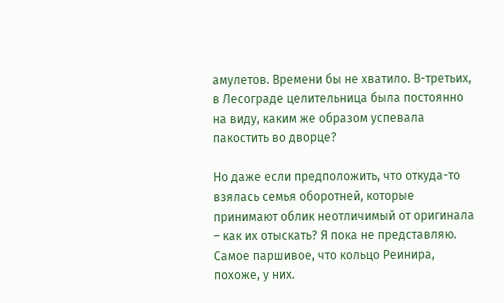амулетов. Времени бы не хватило. В-третьих, в Лесограде целительница была постоянно на виду, каким же образом успевала пакостить во дворце?

Но даже если предположить, что откуда-то взялась семья оборотней, которые принимают облик неотличимый от оригинала – как их отыскать? Я пока не представляю. Самое паршивое, что кольцо Реинира, похоже, у них.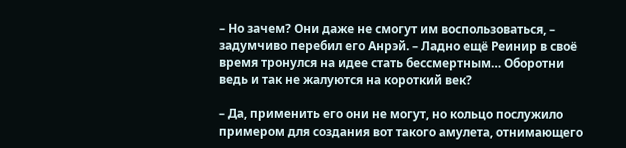– Но зачем? Они даже не смогут им воспользоваться, – задумчиво перебил его Анрэй. – Ладно ещё Реинир в своё время тронулся на идее стать бессмертным… Оборотни ведь и так не жалуются на короткий век?

– Да, применить его они не могут, но кольцо послужило примером для создания вот такого амулета, отнимающего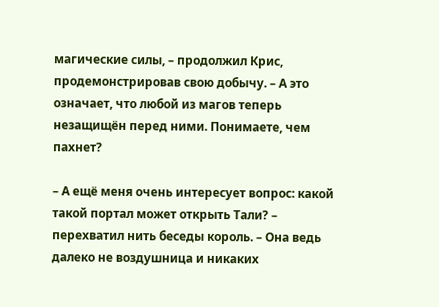магические силы, – продолжил Крис, продемонстрировав свою добычу. – А это означает, что любой из магов теперь незащищён перед ними. Понимаете, чем пахнет?

– А ещё меня очень интересует вопрос: какой такой портал может открыть Тали? – перехватил нить беседы король. – Она ведь далеко не воздушница и никаких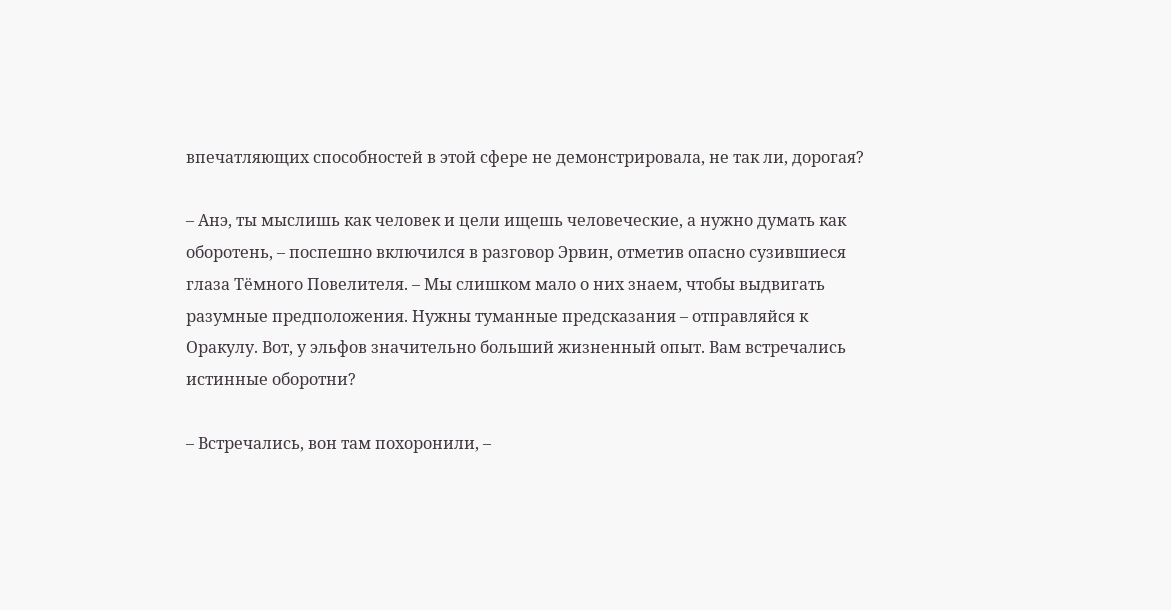впечатляющих способностей в этой сфере не демонстрировала, не так ли, дорогая?

– Анэ, ты мыслишь как человек и цели ищешь человеческие, а нужно думать как оборотень, – поспешно включился в разговор Эрвин, отметив опасно сузившиеся глаза Тёмного Повелителя. – Мы слишком мало о них знаем, чтобы выдвигать разумные предположения. Нужны туманные предсказания – отправляйся к Оракулу. Вот, у эльфов значительно больший жизненный опыт. Вам встречались истинные оборотни?

– Встречались, вон там похоронили, –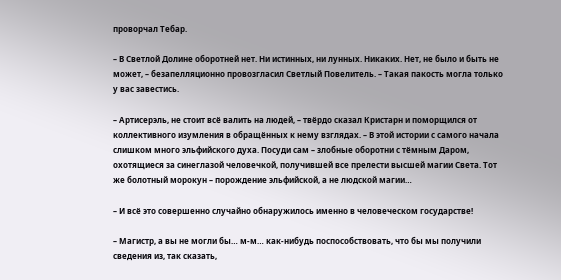проворчал Тебар.

– В Светлой Долине оборотней нет. Ни истинных, ни лунных. Никаких. Нет, не было и быть не может, – безапелляционно провозгласил Светлый Повелитель. – Такая пакость могла только у вас завестись.

– Артисерэль, не стоит всё валить на людей, – твёрдо сказал Кристарн и поморщился от коллективного изумления в обращённых к нему взглядах. – В этой истории с самого начала слишком много эльфийского духа. Посуди сам – злобные оборотни с тёмным Даром, охотящиеся за синеглазой человечкой, получившей все прелести высшей магии Света. Тот же болотный морокун – порождение эльфийской, а не людской магии…

– И всё это совершенно случайно обнаружилось именно в человеческом государстве!

– Магистр, а вы не могли бы… м-м… как-нибудь поспособствовать, что бы мы получили сведения из, так сказать,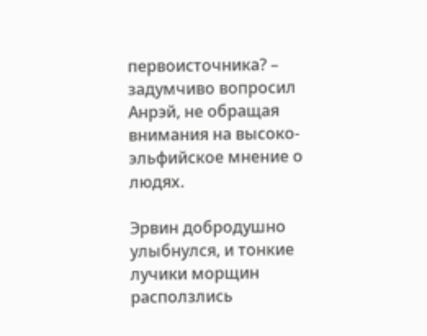первоисточника? – задумчиво вопросил Анрэй, не обращая внимания на высоко-эльфийское мнение о людях.

Эрвин добродушно улыбнулся, и тонкие лучики морщин расползлись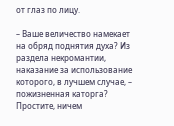от глаз по лицу.

– Ваше величество намекает на обряд поднятия духа? Из раздела некромантии, наказание за использование которого, в лучшем случае, – пожизненная каторга? Простите, ничем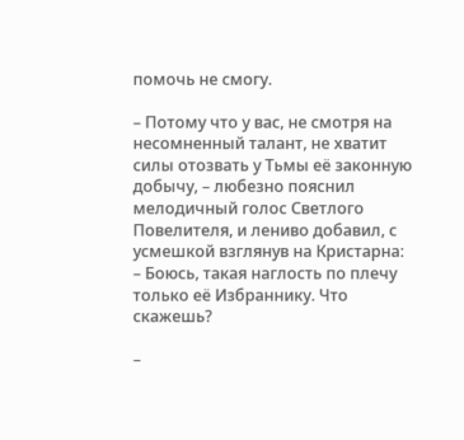помочь не смогу.

– Потому что у вас, не смотря на несомненный талант, не хватит силы отозвать у Тьмы её законную добычу, – любезно пояснил мелодичный голос Светлого Повелителя, и лениво добавил, с усмешкой взглянув на Кристарна: – Боюсь, такая наглость по плечу только её Избраннику. Что скажешь?

–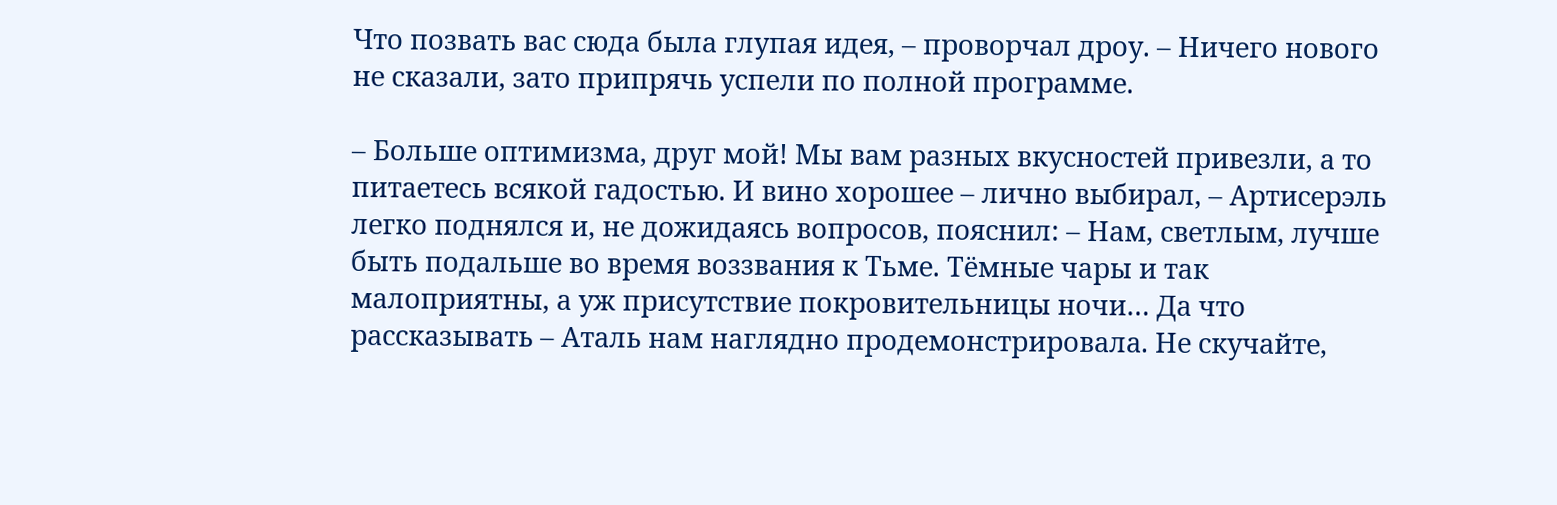Что позвать вас сюда была глупая идея, – проворчал дроу. – Ничего нового не сказали, зато припрячь успели по полной программе.

– Больше оптимизма, друг мой! Мы вам разных вкусностей привезли, а то питаетесь всякой гадостью. И вино хорошее – лично выбирал, – Артисерэль легко поднялся и, не дожидаясь вопросов, пояснил: – Нам, светлым, лучше быть подальше во время воззвания к Тьме. Тёмные чары и так малоприятны, а уж присутствие покровительницы ночи… Да что рассказывать – Аталь нам наглядно продемонстрировала. Не скучайте,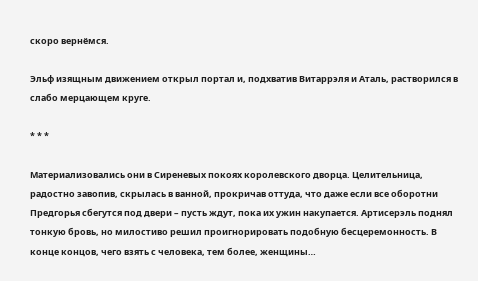скоро вернёмся.

Эльф изящным движением открыл портал и, подхватив Витаррэля и Аталь, растворился в слабо мерцающем круге.

* * *

Материализовались они в Сиреневых покоях королевского дворца. Целительница, радостно завопив, скрылась в ванной, прокричав оттуда, что даже если все оборотни Предгорья сбегутся под двери – пусть ждут, пока их ужин накупается. Артисерэль поднял тонкую бровь, но милостиво решил проигнорировать подобную бесцеремонность. В конце концов, чего взять с человека, тем более, женщины…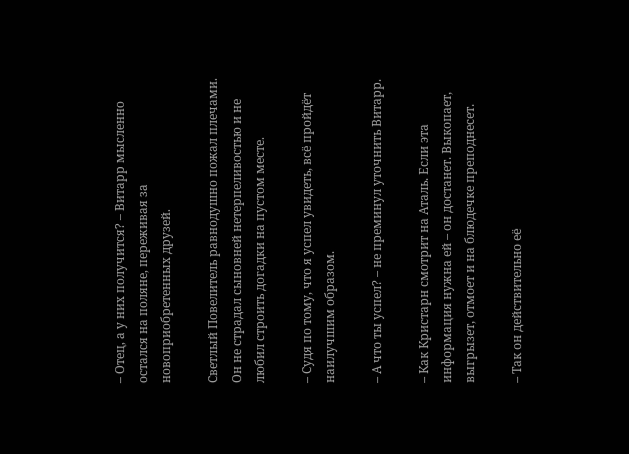– Отец, а у них получится? – Витарр мысленно остался на поляне, переживая за новоприобретенных друзей.

Светлый Повелитель равнодушно пожал плечами. Он не страдал сыновней нетерпеливостью и не любил строить догадки на пустом месте.

– Судя по тому, что я успел увидеть, всё пройдёт наилучшим образом.

– А что ты успел? – не преминул уточнить Витарр.

– Как Кристарн смотрит на Аталь. Если эта информация нужна ей – он достанет. Выкопает, выгрызет, отмоет и на блюдечке преподнесет.

– Так он действительно её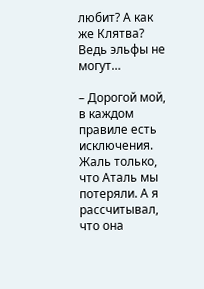любит? А как же Клятва? Ведь эльфы не могут…

– Дорогой мой, в каждом правиле есть исключения. Жаль только, что Аталь мы потеряли. А я рассчитывал, что она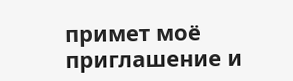примет моё приглашение и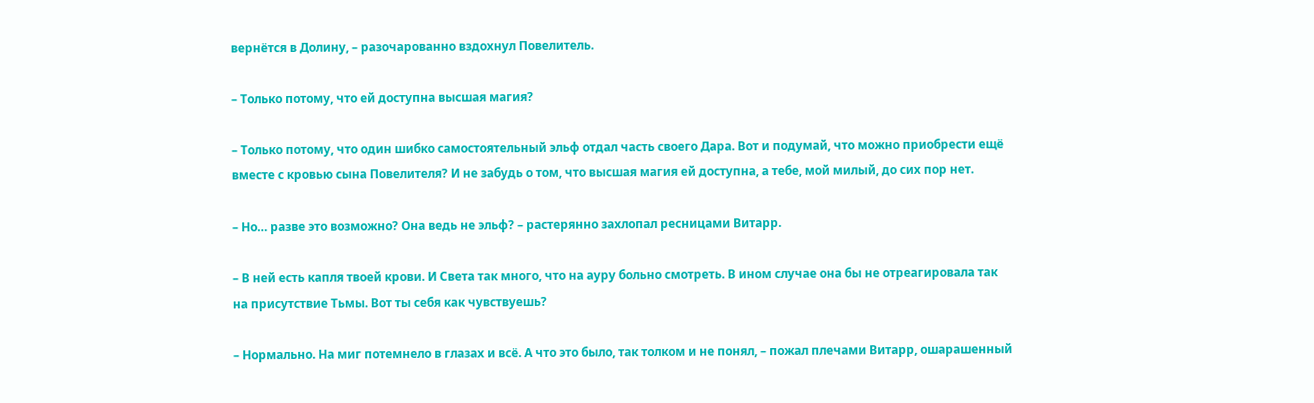вернётся в Долину, – разочарованно вздохнул Повелитель.

– Только потому, что ей доступна высшая магия?

– Только потому, что один шибко самостоятельный эльф отдал часть своего Дара. Вот и подумай, что можно приобрести ещё вместе с кровью сына Повелителя? И не забудь о том, что высшая магия ей доступна, а тебе, мой милый, до сих пор нет.

– Но… разве это возможно? Она ведь не эльф? – растерянно захлопал ресницами Витарр.

– В ней есть капля твоей крови. И Света так много, что на ауру больно смотреть. В ином случае она бы не отреагировала так на присутствие Тьмы. Вот ты себя как чувствуешь?

– Нормально. На миг потемнело в глазах и всё. А что это было, так толком и не понял, – пожал плечами Витарр, ошарашенный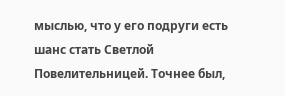мыслью, что у его подруги есть шанс стать Светлой Повелительницей. Точнее был,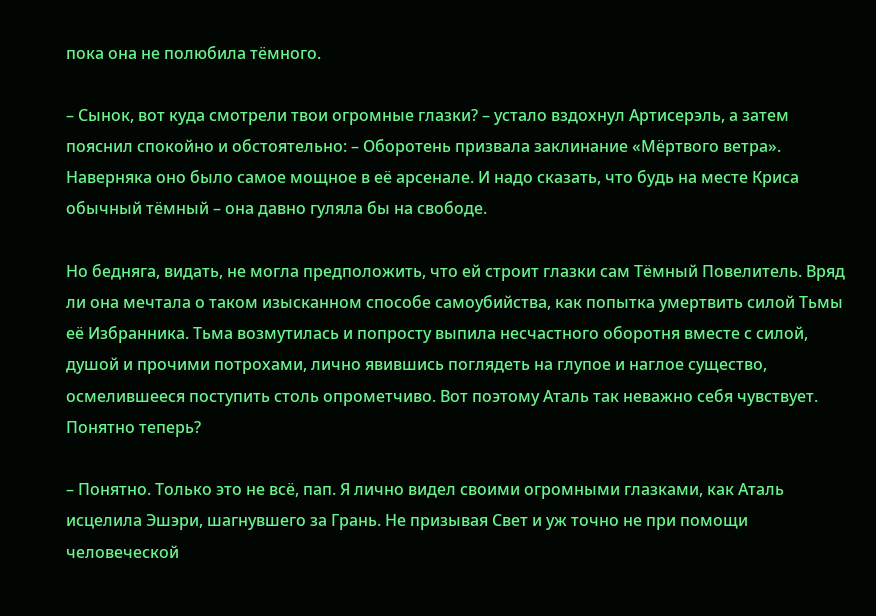пока она не полюбила тёмного.

– Сынок, вот куда смотрели твои огромные глазки? – устало вздохнул Артисерэль, а затем пояснил спокойно и обстоятельно: – Оборотень призвала заклинание «Мёртвого ветра». Наверняка оно было самое мощное в её арсенале. И надо сказать, что будь на месте Криса обычный тёмный – она давно гуляла бы на свободе.

Но бедняга, видать, не могла предположить, что ей строит глазки сам Тёмный Повелитель. Вряд ли она мечтала о таком изысканном способе самоубийства, как попытка умертвить силой Тьмы её Избранника. Тьма возмутилась и попросту выпила несчастного оборотня вместе с силой, душой и прочими потрохами, лично явившись поглядеть на глупое и наглое существо, осмелившееся поступить столь опрометчиво. Вот поэтому Аталь так неважно себя чувствует. Понятно теперь?

– Понятно. Только это не всё, пап. Я лично видел своими огромными глазками, как Аталь исцелила Эшэри, шагнувшего за Грань. Не призывая Свет и уж точно не при помощи человеческой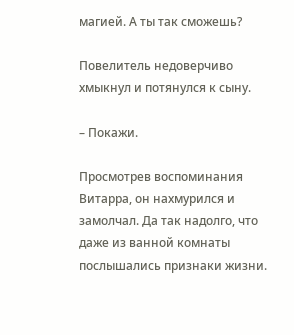магией. А ты так сможешь?

Повелитель недоверчиво хмыкнул и потянулся к сыну.

– Покажи.

Просмотрев воспоминания Витарра, он нахмурился и замолчал. Да так надолго, что даже из ванной комнаты послышались признаки жизни.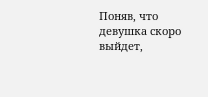Поняв, что девушка скоро выйдет,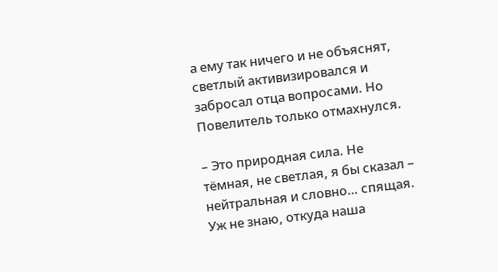а ему так ничего и не объяснят, светлый активизировался и забросал отца вопросами. Но Повелитель только отмахнулся.

– Это природная сила. Не тёмная, не светлая, я бы сказал – нейтральная и словно… спящая. Уж не знаю, откуда наша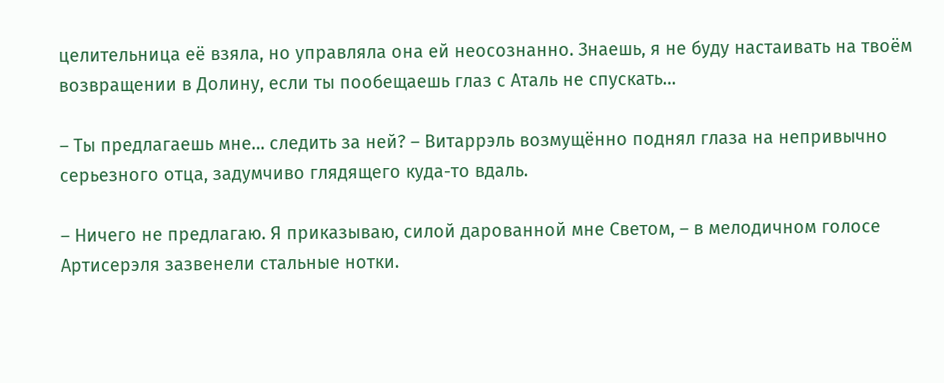целительница её взяла, но управляла она ей неосознанно. Знаешь, я не буду настаивать на твоём возвращении в Долину, если ты пообещаешь глаз с Аталь не спускать…

– Ты предлагаешь мне… следить за ней? – Витаррэль возмущённо поднял глаза на непривычно серьезного отца, задумчиво глядящего куда-то вдаль.

– Ничего не предлагаю. Я приказываю, силой дарованной мне Светом, – в мелодичном голосе Артисерэля зазвенели стальные нотки.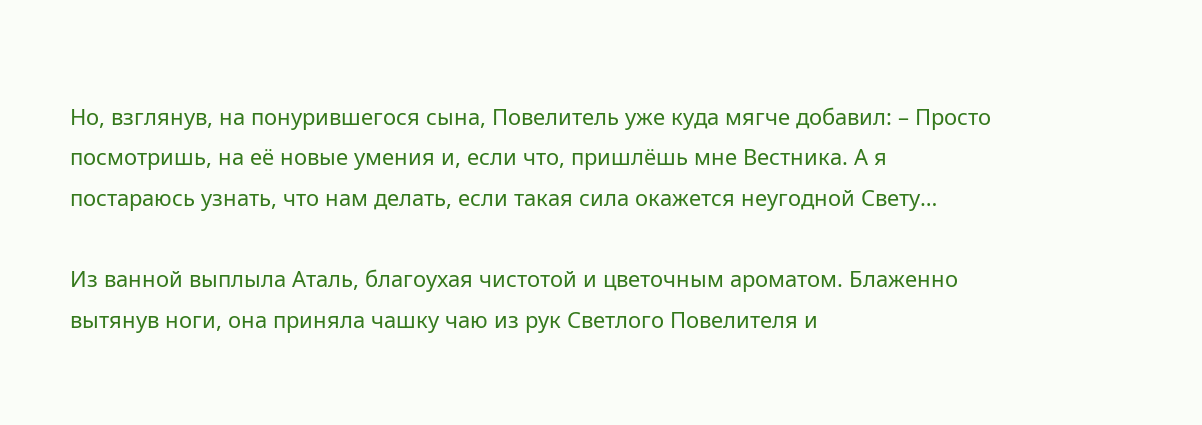Но, взглянув, на понурившегося сына, Повелитель уже куда мягче добавил: – Просто посмотришь, на её новые умения и, если что, пришлёшь мне Вестника. А я постараюсь узнать, что нам делать, если такая сила окажется неугодной Свету…

Из ванной выплыла Аталь, благоухая чистотой и цветочным ароматом. Блаженно вытянув ноги, она приняла чашку чаю из рук Светлого Повелителя и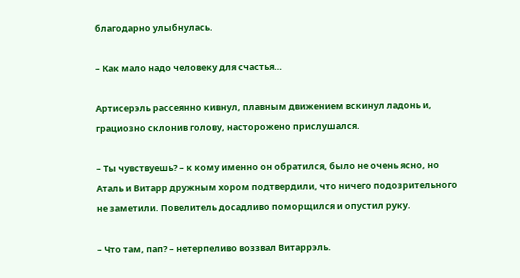благодарно улыбнулась.

– Как мало надо человеку для счастья…

Артисерэль рассеянно кивнул, плавным движением вскинул ладонь и, грациозно склонив голову, насторожено прислушался.

– Ты чувствуешь? – к кому именно он обратился, было не очень ясно, но Аталь и Витарр дружным хором подтвердили, что ничего подозрительного не заметили. Повелитель досадливо поморщился и опустил руку.

– Что там, пап? – нетерпеливо воззвал Витаррэль.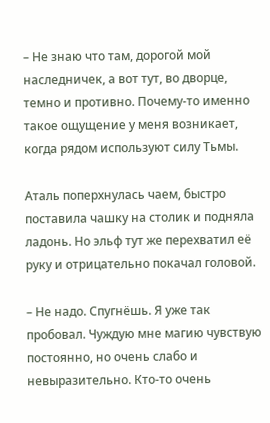– Не знаю что там, дорогой мой наследничек, а вот тут, во дворце, темно и противно. Почему-то именно такое ощущение у меня возникает, когда рядом используют силу Тьмы.

Аталь поперхнулась чаем, быстро поставила чашку на столик и подняла ладонь. Но эльф тут же перехватил её руку и отрицательно покачал головой.

– Не надо. Спугнёшь. Я уже так пробовал. Чуждую мне магию чувствую постоянно, но очень слабо и невыразительно. Кто-то очень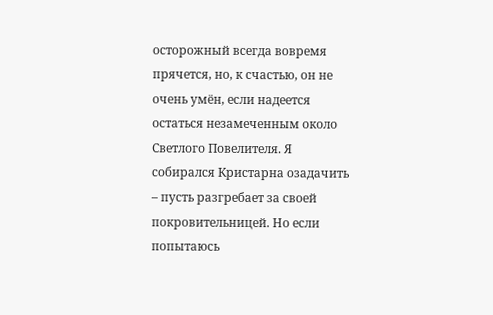осторожный всегда вовремя прячется, но, к счастью, он не очень умён, если надеется остаться незамеченным около Светлого Повелителя. Я собирался Кристарна озадачить – пусть разгребает за своей покровительницей. Но если попытаюсь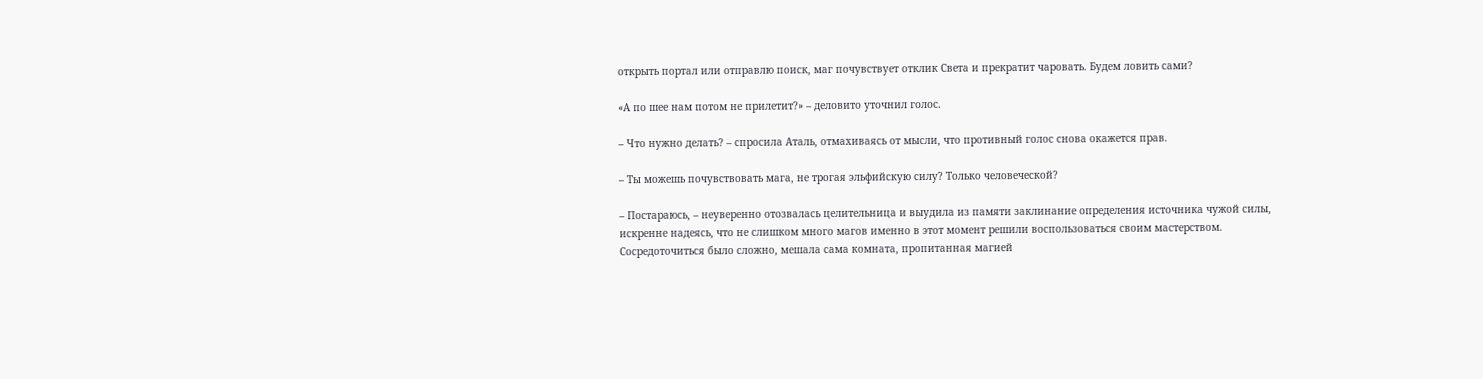открыть портал или отправлю поиск, маг почувствует отклик Света и прекратит чаровать. Будем ловить сами?

«А по шее нам потом не прилетит?» – деловито уточнил голос.

– Что нужно делать? – спросила Аталь, отмахиваясь от мысли, что противный голос снова окажется прав.

– Ты можешь почувствовать мага, не трогая эльфийскую силу? Только человеческой?

– Постараюсь, – неуверенно отозвалась целительница и выудила из памяти заклинание определения источника чужой силы, искренне надеясь, что не слишком много магов именно в этот момент решили воспользоваться своим мастерством. Сосредоточиться было сложно, мешала сама комната, пропитанная магией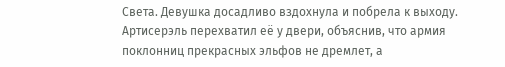Света. Девушка досадливо вздохнула и побрела к выходу. Артисерэль перехватил её у двери, объяснив, что армия поклонниц прекрасных эльфов не дремлет, а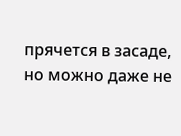прячется в засаде, но можно даже не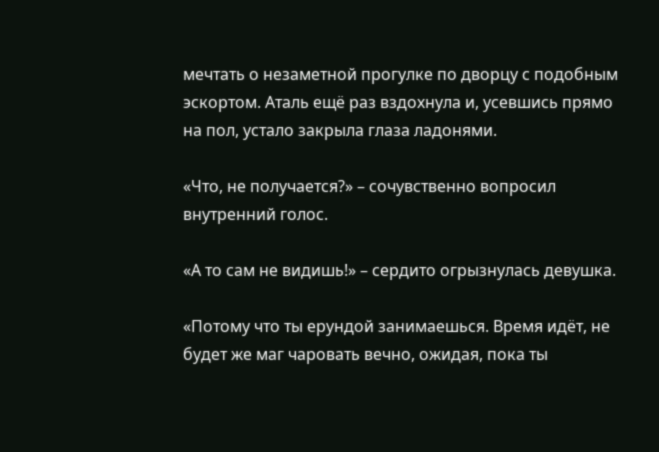мечтать о незаметной прогулке по дворцу с подобным эскортом. Аталь ещё раз вздохнула и, усевшись прямо на пол, устало закрыла глаза ладонями.

«Что, не получается?» – сочувственно вопросил внутренний голос.

«А то сам не видишь!» – сердито огрызнулась девушка.

«Потому что ты ерундой занимаешься. Время идёт, не будет же маг чаровать вечно, ожидая, пока ты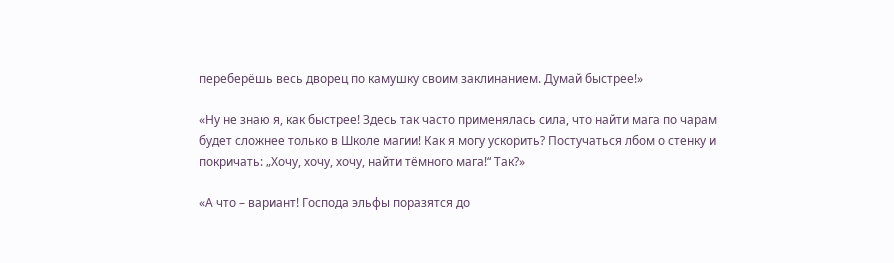переберёшь весь дворец по камушку своим заклинанием. Думай быстрее!»

«Ну не знаю я, как быстрее! Здесь так часто применялась сила, что найти мага по чарам будет сложнее только в Школе магии! Как я могу ускорить? Постучаться лбом о стенку и покричать: „Хочу, хочу, хочу, найти тёмного мага!“ Так?»

«А что – вариант! Господа эльфы поразятся до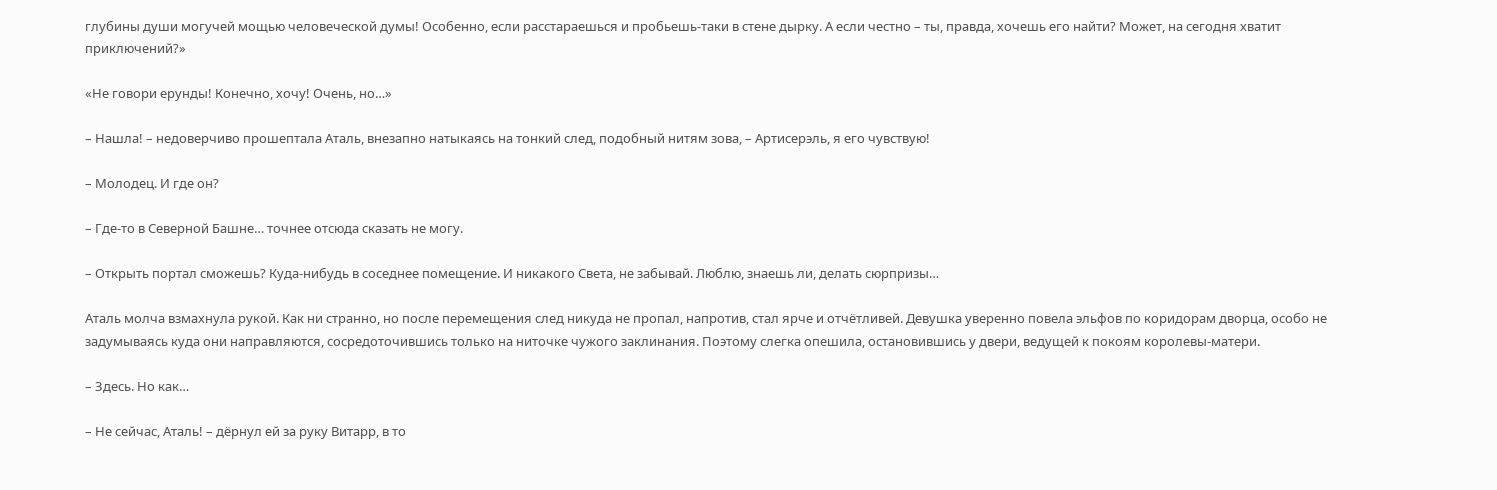глубины души могучей мощью человеческой думы! Особенно, если расстараешься и пробьешь-таки в стене дырку. А если честно – ты, правда, хочешь его найти? Может, на сегодня хватит приключений?»

«Не говори ерунды! Конечно, хочу! Очень, но…»

– Нашла! – недоверчиво прошептала Аталь, внезапно натыкаясь на тонкий след, подобный нитям зова, – Артисерэль, я его чувствую!

– Молодец. И где он?

– Где-то в Северной Башне… точнее отсюда сказать не могу.

– Открыть портал сможешь? Куда-нибудь в соседнее помещение. И никакого Света, не забывай. Люблю, знаешь ли, делать сюрпризы…

Аталь молча взмахнула рукой. Как ни странно, но после перемещения след никуда не пропал, напротив, стал ярче и отчётливей. Девушка уверенно повела эльфов по коридорам дворца, особо не задумываясь куда они направляются, сосредоточившись только на ниточке чужого заклинания. Поэтому слегка опешила, остановившись у двери, ведущей к покоям королевы-матери.

– Здесь. Но как…

– Не сейчас, Аталь! – дёрнул ей за руку Витарр, в то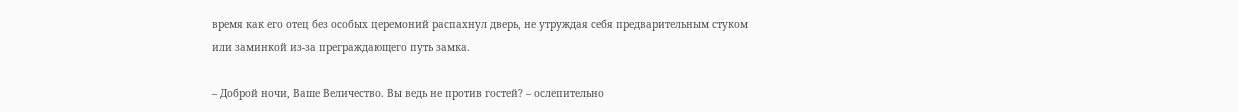время как его отец без особых церемоний распахнул дверь, не утруждая себя предварительным стуком или заминкой из-за преграждающего путь замка.

– Доброй ночи, Ваше Величество. Вы ведь не против гостей? – ослепительно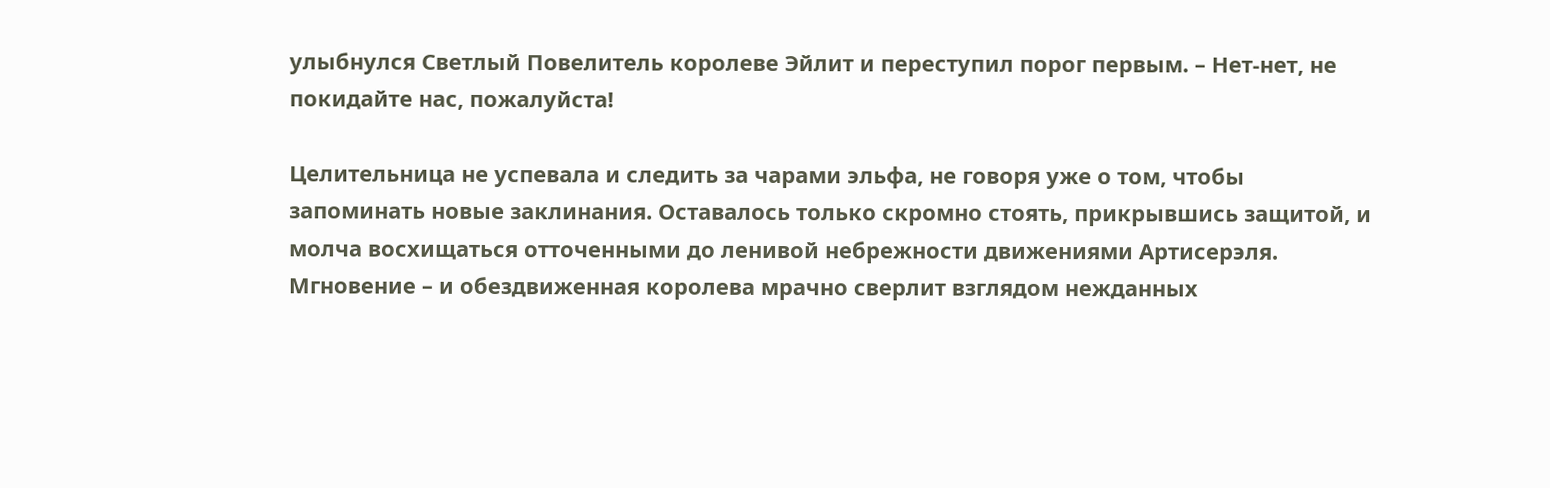улыбнулся Светлый Повелитель королеве Эйлит и переступил порог первым. – Нет-нет, не покидайте нас, пожалуйста!

Целительница не успевала и следить за чарами эльфа, не говоря уже о том, чтобы запоминать новые заклинания. Оставалось только скромно стоять, прикрывшись защитой, и молча восхищаться отточенными до ленивой небрежности движениями Артисерэля. Мгновение – и обездвиженная королева мрачно сверлит взглядом нежданных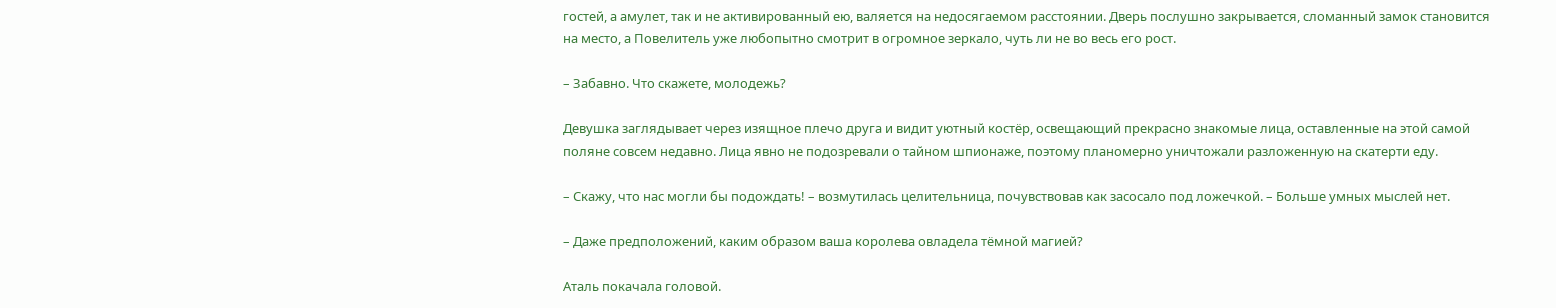гостей, а амулет, так и не активированный ею, валяется на недосягаемом расстоянии. Дверь послушно закрывается, сломанный замок становится на место, а Повелитель уже любопытно смотрит в огромное зеркало, чуть ли не во весь его рост.

– Забавно. Что скажете, молодежь?

Девушка заглядывает через изящное плечо друга и видит уютный костёр, освещающий прекрасно знакомые лица, оставленные на этой самой поляне совсем недавно. Лица явно не подозревали о тайном шпионаже, поэтому планомерно уничтожали разложенную на скатерти еду.

– Скажу, что нас могли бы подождать! – возмутилась целительница, почувствовав как засосало под ложечкой. – Больше умных мыслей нет.

– Даже предположений, каким образом ваша королева овладела тёмной магией?

Аталь покачала головой.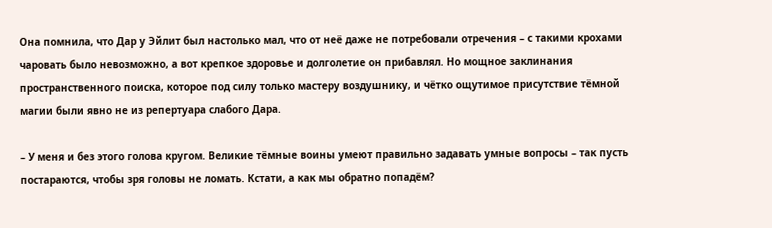Она помнила, что Дар у Эйлит был настолько мал, что от неё даже не потребовали отречения – с такими крохами чаровать было невозможно, а вот крепкое здоровье и долголетие он прибавлял. Но мощное заклинания пространственного поиска, которое под силу только мастеру воздушнику, и чётко ощутимое присутствие тёмной магии были явно не из репертуара слабого Дара.

– У меня и без этого голова кругом. Великие тёмные воины умеют правильно задавать умные вопросы – так пусть постараются, чтобы зря головы не ломать. Кстати, а как мы обратно попадём?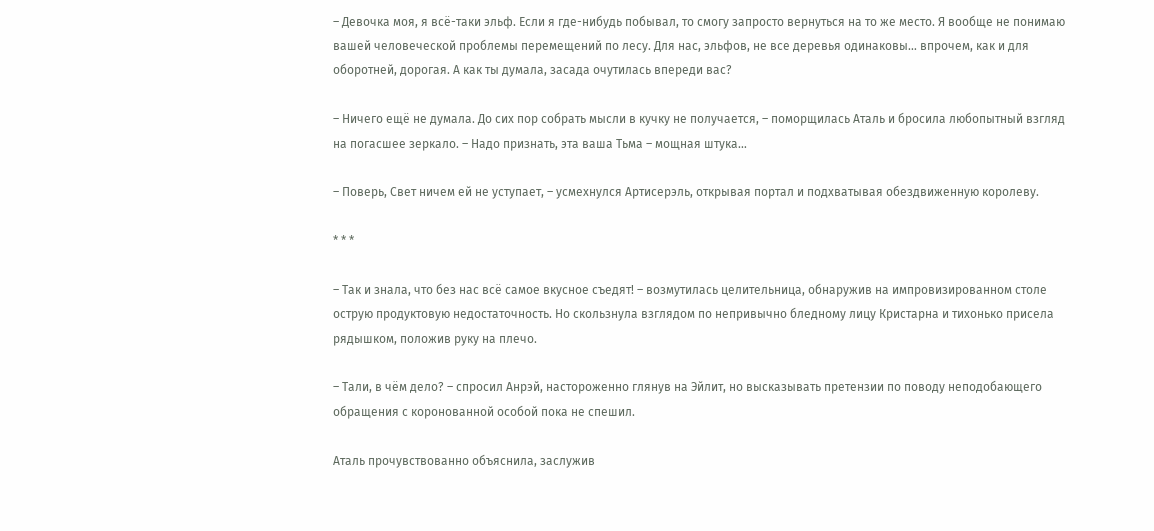– Девочка моя, я всё-таки эльф. Если я где-нибудь побывал, то смогу запросто вернуться на то же место. Я вообще не понимаю вашей человеческой проблемы перемещений по лесу. Для нас, эльфов, не все деревья одинаковы… впрочем, как и для оборотней, дорогая. А как ты думала, засада очутилась впереди вас?

– Ничего ещё не думала. До сих пор собрать мысли в кучку не получается, – поморщилась Аталь и бросила любопытный взгляд на погасшее зеркало. – Надо признать, эта ваша Тьма – мощная штука…

– Поверь, Свет ничем ей не уступает, – усмехнулся Артисерэль, открывая портал и подхватывая обездвиженную королеву.

* * *

– Так и знала, что без нас всё самое вкусное съедят! – возмутилась целительница, обнаружив на импровизированном столе острую продуктовую недостаточность. Но скользнула взглядом по непривычно бледному лицу Кристарна и тихонько присела рядышком, положив руку на плечо.

– Тали, в чём дело? – спросил Анрэй, настороженно глянув на Эйлит, но высказывать претензии по поводу неподобающего обращения с коронованной особой пока не спешил.

Аталь прочувствованно объяснила, заслужив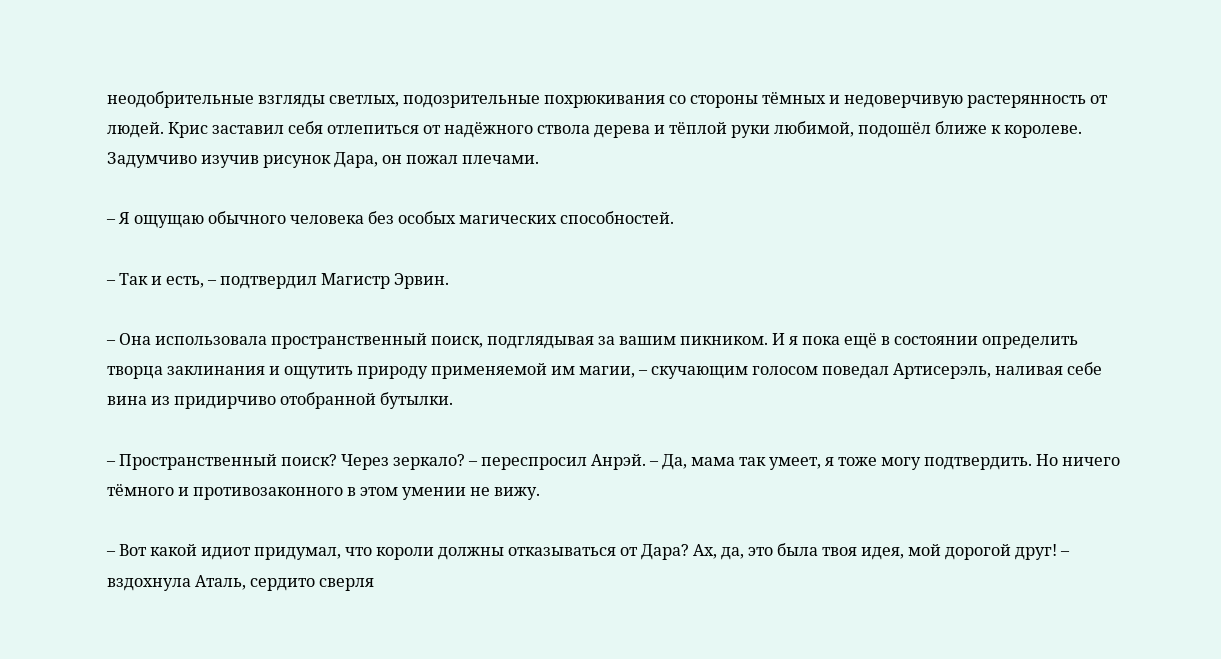неодобрительные взгляды светлых, подозрительные похрюкивания со стороны тёмных и недоверчивую растерянность от людей. Крис заставил себя отлепиться от надёжного ствола дерева и тёплой руки любимой, подошёл ближе к королеве. Задумчиво изучив рисунок Дара, он пожал плечами.

– Я ощущаю обычного человека без особых магических способностей.

– Так и есть, – подтвердил Магистр Эрвин.

– Она использовала пространственный поиск, подглядывая за вашим пикником. И я пока ещё в состоянии определить творца заклинания и ощутить природу применяемой им магии, – скучающим голосом поведал Артисерэль, наливая себе вина из придирчиво отобранной бутылки.

– Пространственный поиск? Через зеркало? – переспросил Анрэй. – Да, мама так умеет, я тоже могу подтвердить. Но ничего тёмного и противозаконного в этом умении не вижу.

– Вот какой идиот придумал, что короли должны отказываться от Дара? Ах, да, это была твоя идея, мой дорогой друг! – вздохнула Аталь, сердито сверля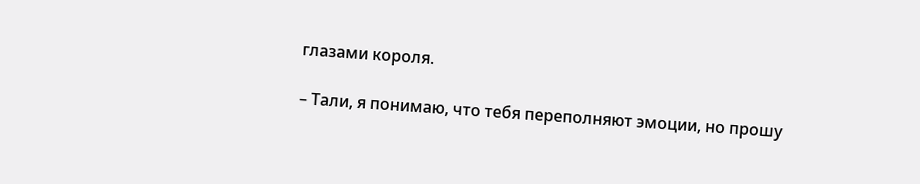глазами короля.

– Тали, я понимаю, что тебя переполняют эмоции, но прошу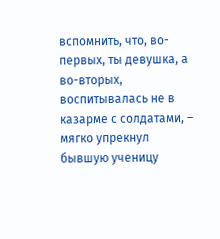вспомнить, что, во-первых, ты девушка, а во-вторых, воспитывалась не в казарме с солдатами, – мягко упрекнул бывшую ученицу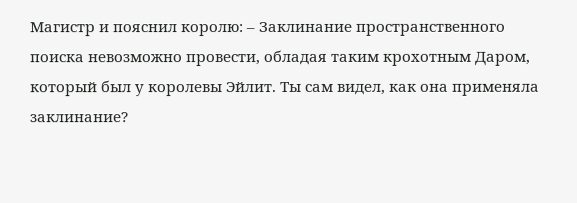Магистр и пояснил королю: – Заклинание пространственного поиска невозможно провести, обладая таким крохотным Даром, который был у королевы Эйлит. Ты сам видел, как она применяла заклинание?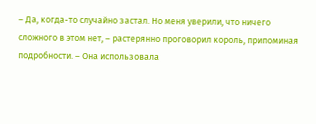– Да, когда-то случайно застал. Но меня уверили, что ничего сложного в этом нет, – растерянно проговорил король, припоминая подробности. – Она использовала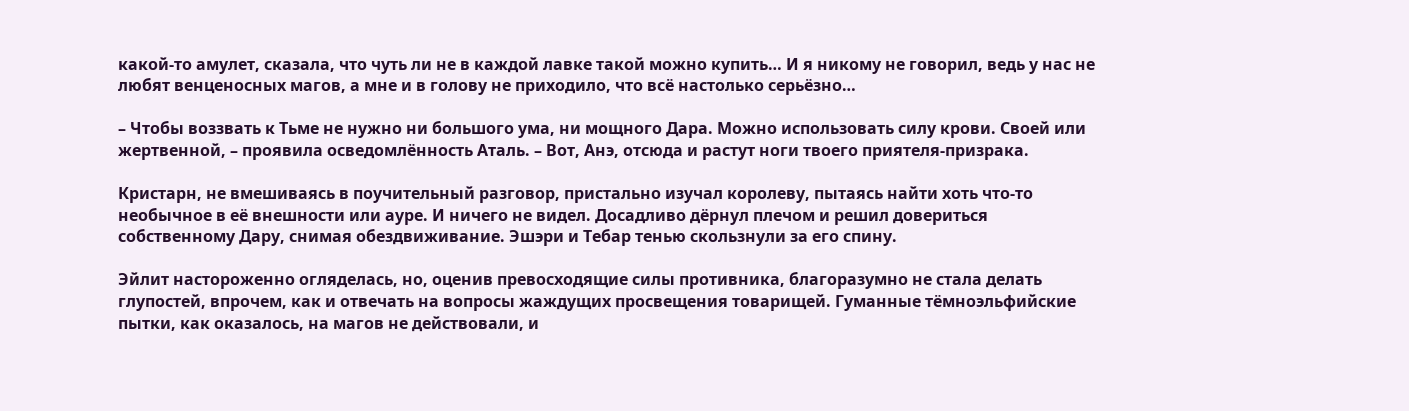какой-то амулет, сказала, что чуть ли не в каждой лавке такой можно купить… И я никому не говорил, ведь у нас не любят венценосных магов, а мне и в голову не приходило, что всё настолько серьёзно…

– Чтобы воззвать к Тьме не нужно ни большого ума, ни мощного Дара. Можно использовать силу крови. Своей или жертвенной, – проявила осведомлённость Аталь. – Вот, Анэ, отсюда и растут ноги твоего приятеля-призрака.

Кристарн, не вмешиваясь в поучительный разговор, пристально изучал королеву, пытаясь найти хоть что-то необычное в её внешности или ауре. И ничего не видел. Досадливо дёрнул плечом и решил довериться собственному Дару, снимая обездвиживание. Эшэри и Тебар тенью скользнули за его спину.

Эйлит настороженно огляделась, но, оценив превосходящие силы противника, благоразумно не стала делать глупостей, впрочем, как и отвечать на вопросы жаждущих просвещения товарищей. Гуманные тёмноэльфийские пытки, как оказалось, на магов не действовали, и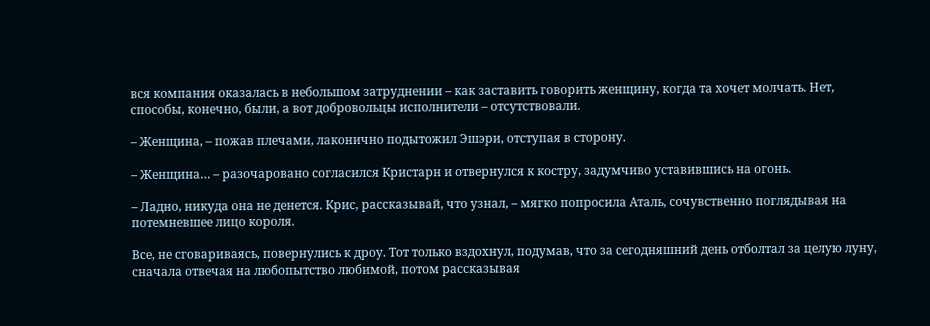вся компания оказалась в небольшом затруднении – как заставить говорить женщину, когда та хочет молчать. Нет, способы, конечно, были, а вот добровольцы исполнители – отсутствовали.

– Женщина, – пожав плечами, лаконично подытожил Эшэри, отступая в сторону.

– Женщина… – разочаровано согласился Кристарн и отвернулся к костру, задумчиво уставившись на огонь.

– Ладно, никуда она не денется. Крис, рассказывай, что узнал, – мягко попросила Аталь, сочувственно поглядывая на потемневшее лицо короля.

Все, не сговариваясь, повернулись к дроу. Тот только вздохнул, подумав, что за сегодняшний день отболтал за целую луну, сначала отвечая на любопытство любимой, потом рассказывая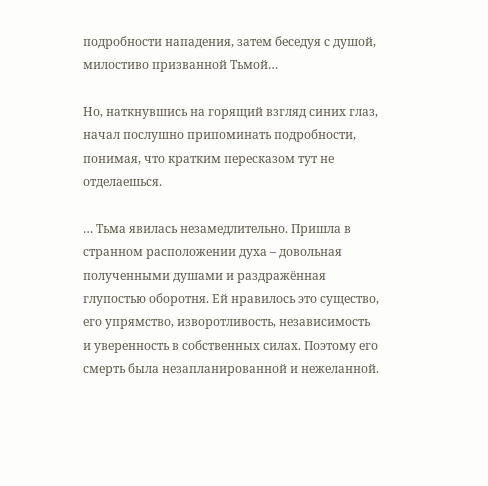подробности нападения, затем беседуя с душой, милостиво призванной Тьмой…

Но, наткнувшись на горящий взгляд синих глаз, начал послушно припоминать подробности, понимая, что кратким пересказом тут не отделаешься.

… Тьма явилась незамедлительно. Пришла в странном расположении духа – довольная полученными душами и раздражённая глупостью оборотня. Ей нравилось это существо, его упрямство, изворотливость, независимость и уверенность в собственных силах. Поэтому его смерть была незапланированной и нежеланной.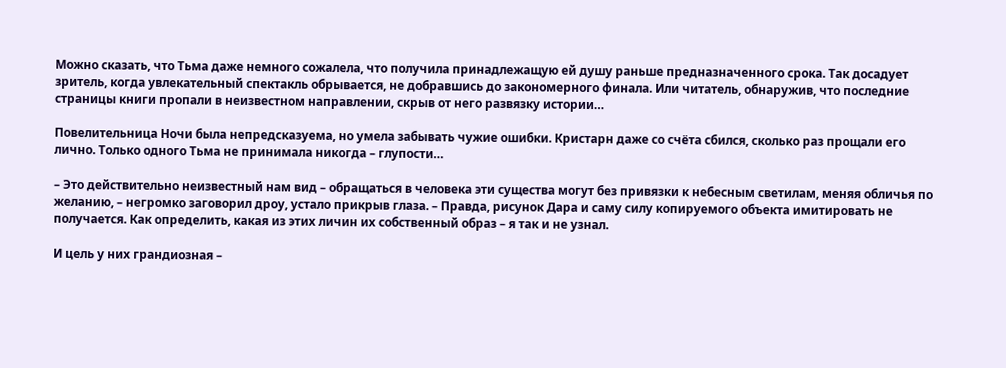Можно сказать, что Тьма даже немного сожалела, что получила принадлежащую ей душу раньше предназначенного срока. Так досадует зритель, когда увлекательный спектакль обрывается, не добравшись до закономерного финала. Или читатель, обнаружив, что последние страницы книги пропали в неизвестном направлении, скрыв от него развязку истории…

Повелительница Ночи была непредсказуема, но умела забывать чужие ошибки. Кристарн даже со счёта сбился, сколько раз прощали его лично. Только одного Тьма не принимала никогда – глупости…

– Это действительно неизвестный нам вид – обращаться в человека эти существа могут без привязки к небесным светилам, меняя обличья по желанию, – негромко заговорил дроу, устало прикрыв глаза. – Правда, рисунок Дара и саму силу копируемого объекта имитировать не получается. Как определить, какая из этих личин их собственный образ – я так и не узнал.

И цель у них грандиозная –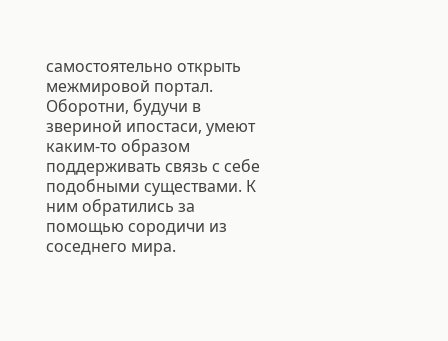самостоятельно открыть межмировой портал. Оборотни, будучи в звериной ипостаси, умеют каким-то образом поддерживать связь с себе подобными существами. К ним обратились за помощью сородичи из соседнего мира.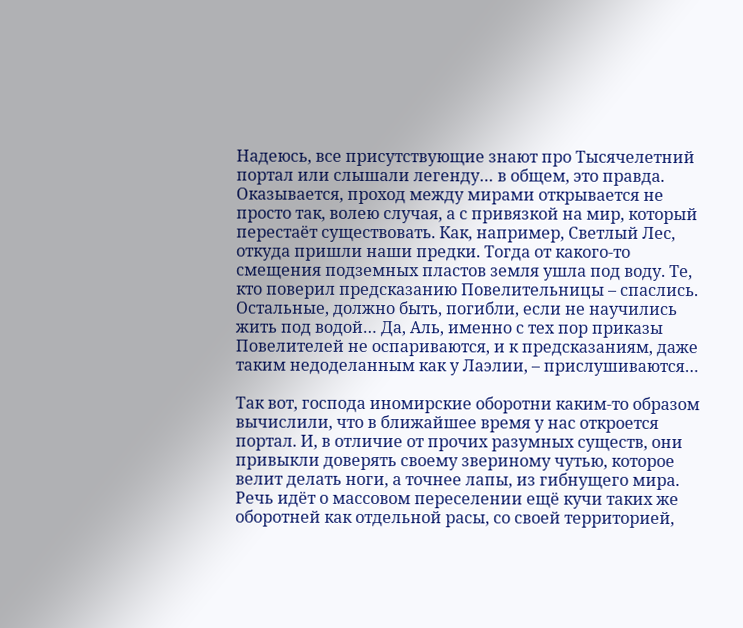Надеюсь, все присутствующие знают про Тысячелетний портал или слышали легенду… в общем, это правда. Оказывается, проход между мирами открывается не просто так, волею случая, а с привязкой на мир, который перестаёт существовать. Как, например, Светлый Лес, откуда пришли наши предки. Тогда от какого-то смещения подземных пластов земля ушла под воду. Те, кто поверил предсказанию Повелительницы – спаслись. Остальные, должно быть, погибли, если не научились жить под водой… Да, Аль, именно с тех пор приказы Повелителей не оспариваются, и к предсказаниям, даже таким недоделанным как у Лаэлии, – прислушиваются…

Так вот, господа иномирские оборотни каким-то образом вычислили, что в ближайшее время у нас откроется портал. И, в отличие от прочих разумных существ, они привыкли доверять своему звериному чутью, которое велит делать ноги, а точнее лапы, из гибнущего мира. Речь идёт о массовом переселении ещё кучи таких же оборотней как отдельной расы, со своей территорией,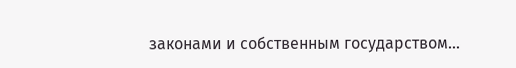законами и собственным государством…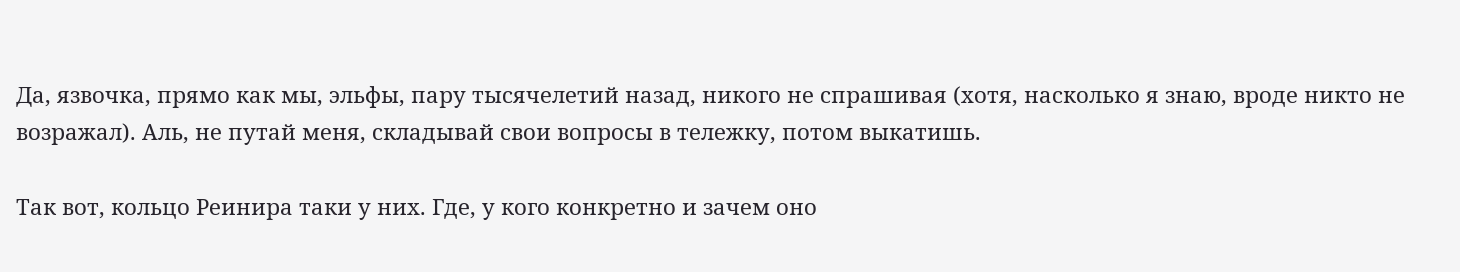Да, язвочка, прямо как мы, эльфы, пару тысячелетий назад, никого не спрашивая (хотя, насколько я знаю, вроде никто не возражал). Аль, не путай меня, складывай свои вопросы в тележку, потом выкатишь.

Так вот, кольцо Реинира таки у них. Где, у кого конкретно и зачем оно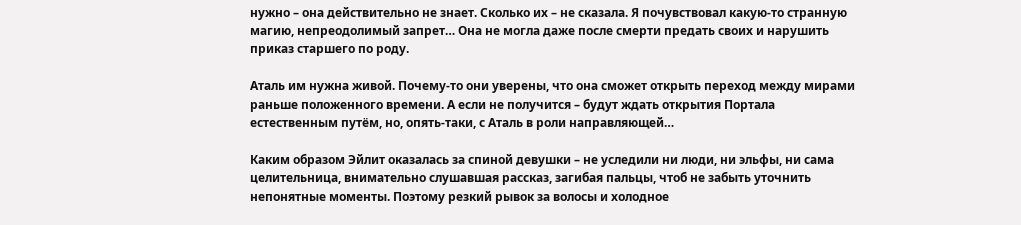нужно – она действительно не знает. Сколько их – не сказала. Я почувствовал какую-то странную магию, непреодолимый запрет… Она не могла даже после смерти предать своих и нарушить приказ старшего по роду.

Аталь им нужна живой. Почему-то они уверены, что она сможет открыть переход между мирами раньше положенного времени. А если не получится – будут ждать открытия Портала естественным путём, но, опять-таки, с Аталь в роли направляющей…

Каким образом Эйлит оказалась за спиной девушки – не уследили ни люди, ни эльфы, ни сама целительница, внимательно слушавшая рассказ, загибая пальцы, чтоб не забыть уточнить непонятные моменты. Поэтому резкий рывок за волосы и холодное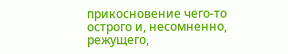прикосновение чего-то острого и, несомненно, режущего,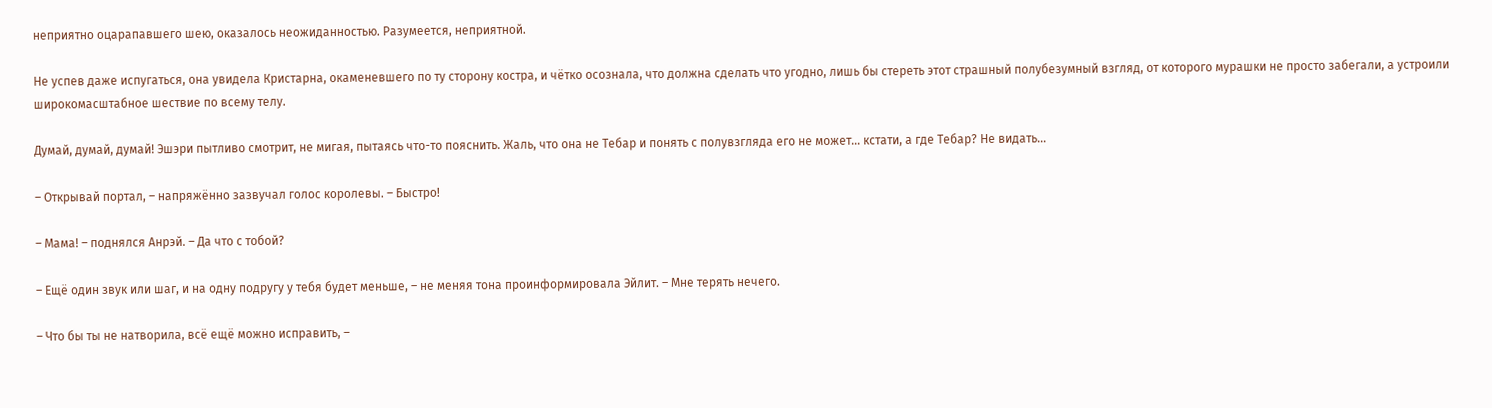неприятно оцарапавшего шею, оказалось неожиданностью. Разумеется, неприятной.

Не успев даже испугаться, она увидела Кристарна, окаменевшего по ту сторону костра, и чётко осознала, что должна сделать что угодно, лишь бы стереть этот страшный полубезумный взгляд, от которого мурашки не просто забегали, а устроили широкомасштабное шествие по всему телу.

Думай, думай, думай! Эшэри пытливо смотрит, не мигая, пытаясь что-то пояснить. Жаль, что она не Тебар и понять с полувзгляда его не может… кстати, а где Тебар? Не видать…

– Открывай портал, – напряжённо зазвучал голос королевы. – Быстро!

– Мама! – поднялся Анрэй. – Да что с тобой?

– Ещё один звук или шаг, и на одну подругу у тебя будет меньше, – не меняя тона проинформировала Эйлит. – Мне терять нечего.

– Что бы ты не натворила, всё ещё можно исправить, –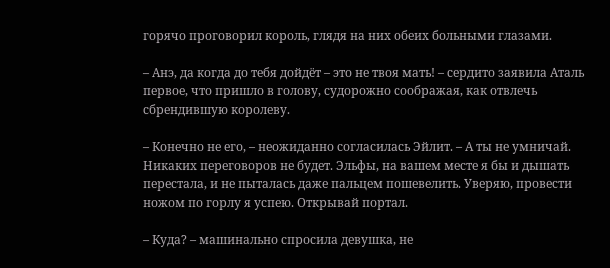горячо проговорил король, глядя на них обеих больными глазами.

– Анэ, да когда до тебя дойдёт – это не твоя мать! – сердито заявила Аталь первое, что пришло в голову, судорожно соображая, как отвлечь сбрендившую королеву.

– Конечно не его, – неожиданно согласилась Эйлит. – А ты не умничай. Никаких переговоров не будет. Эльфы, на вашем месте я бы и дышать перестала, и не пыталась даже пальцем пошевелить. Уверяю, провести ножом по горлу я успею. Открывай портал.

– Куда? – машинально спросила девушка, не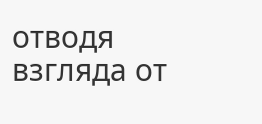отводя взгляда от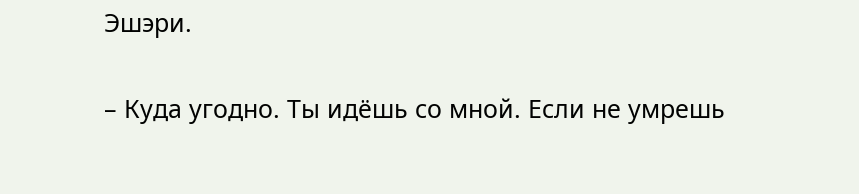Эшэри.

– Куда угодно. Ты идёшь со мной. Если не умрешь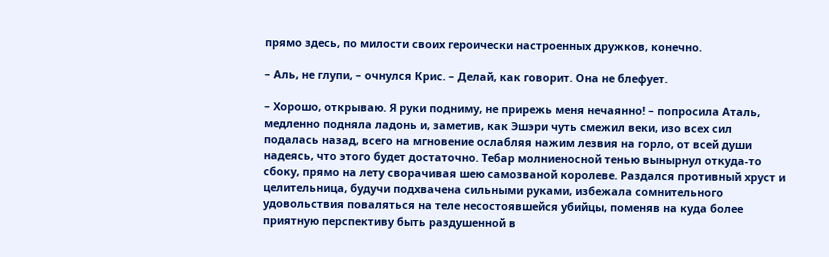прямо здесь, по милости своих героически настроенных дружков, конечно.

– Аль, не глупи, – очнулся Крис. – Делай, как говорит. Она не блефует.

– Хорошо, открываю. Я руки подниму, не прирежь меня нечаянно! – попросила Аталь, медленно подняла ладонь и, заметив, как Эшэри чуть смежил веки, изо всех сил подалась назад, всего на мгновение ослабляя нажим лезвия на горло, от всей души надеясь, что этого будет достаточно. Тебар молниеносной тенью вынырнул откуда-то сбоку, прямо на лету сворачивая шею самозваной королеве. Раздался противный хруст и целительница, будучи подхвачена сильными руками, избежала сомнительного удовольствия поваляться на теле несостоявшейся убийцы, поменяв на куда более приятную перспективу быть раздушенной в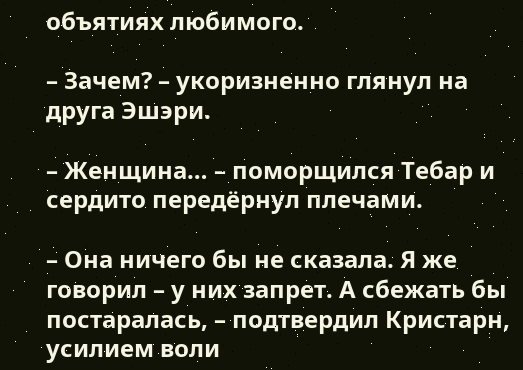объятиях любимого.

– Зачем? – укоризненно глянул на друга Эшэри.

– Женщина… – поморщился Тебар и сердито передёрнул плечами.

– Она ничего бы не сказала. Я же говорил – у них запрет. А сбежать бы постаралась, – подтвердил Кристарн, усилием воли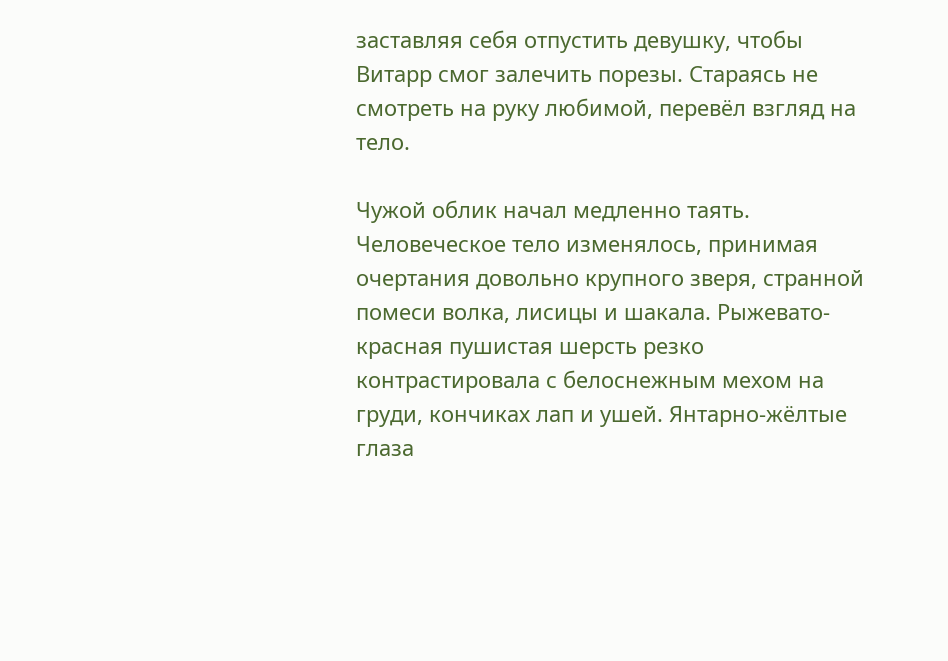заставляя себя отпустить девушку, чтобы Витарр смог залечить порезы. Стараясь не смотреть на руку любимой, перевёл взгляд на тело.

Чужой облик начал медленно таять. Человеческое тело изменялось, принимая очертания довольно крупного зверя, странной помеси волка, лисицы и шакала. Рыжевато-красная пушистая шерсть резко контрастировала с белоснежным мехом на груди, кончиках лап и ушей. Янтарно-жёлтые глаза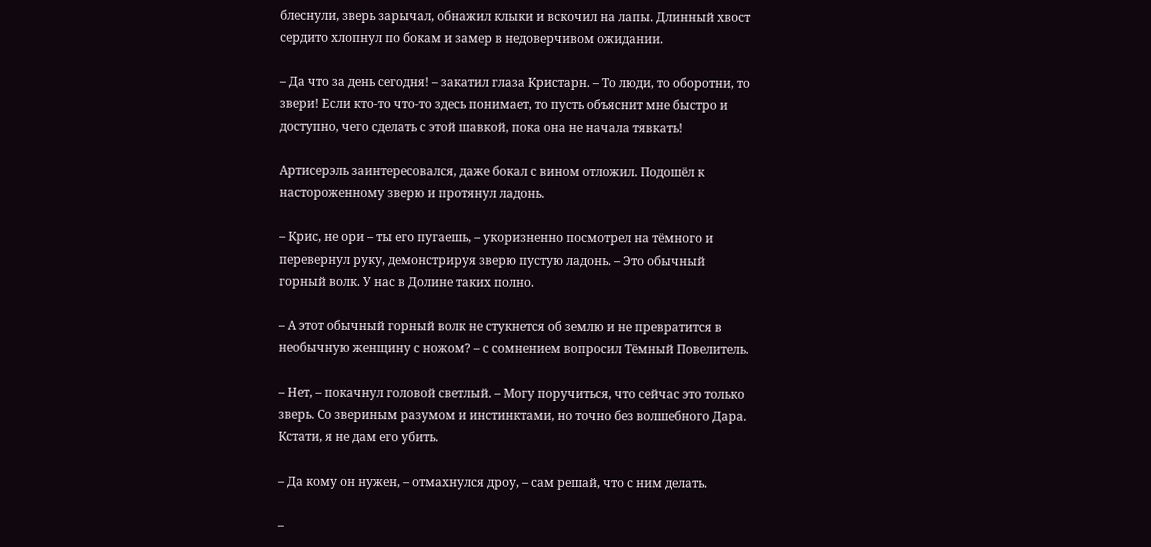блеснули, зверь зарычал, обнажил клыки и вскочил на лапы. Длинный хвост сердито хлопнул по бокам и замер в недоверчивом ожидании.

– Да что за день сегодня! – закатил глаза Кристарн. – То люди, то оборотни, то звери! Если кто-то что-то здесь понимает, то пусть объяснит мне быстро и доступно, чего сделать с этой шавкой, пока она не начала тявкать!

Артисерэль заинтересовался, даже бокал с вином отложил. Подошёл к настороженному зверю и протянул ладонь.

– Крис, не ори – ты его пугаешь, – укоризненно посмотрел на тёмного и перевернул руку, демонстрируя зверю пустую ладонь. – Это обычный горный волк. У нас в Долине таких полно.

– А этот обычный горный волк не стукнется об землю и не превратится в необычную женщину с ножом? – с сомнением вопросил Тёмный Повелитель.

– Нет, – покачнул головой светлый. – Могу поручиться, что сейчас это только зверь. Со звериным разумом и инстинктами, но точно без волшебного Дара. Кстати, я не дам его убить.

– Да кому он нужен, – отмахнулся дроу, – сам решай, что с ним делать.

–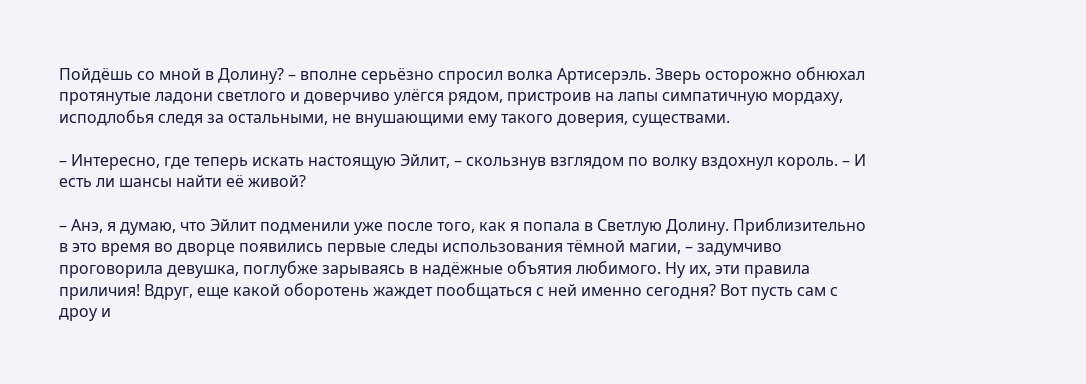Пойдёшь со мной в Долину? – вполне серьёзно спросил волка Артисерэль. Зверь осторожно обнюхал протянутые ладони светлого и доверчиво улёгся рядом, пристроив на лапы симпатичную мордаху, исподлобья следя за остальными, не внушающими ему такого доверия, существами.

– Интересно, где теперь искать настоящую Эйлит, – скользнув взглядом по волку вздохнул король. – И есть ли шансы найти её живой?

– Анэ, я думаю, что Эйлит подменили уже после того, как я попала в Светлую Долину. Приблизительно в это время во дворце появились первые следы использования тёмной магии, – задумчиво проговорила девушка, поглубже зарываясь в надёжные объятия любимого. Ну их, эти правила приличия! Вдруг, еще какой оборотень жаждет пообщаться с ней именно сегодня? Вот пусть сам с дроу и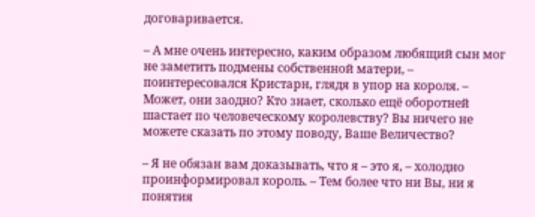договаривается.

– А мне очень интересно, каким образом любящий сын мог не заметить подмены собственной матери, – поинтересовался Кристарн, глядя в упор на короля. – Может, они заодно? Кто знает, сколько ещё оборотней шастает по человеческому королевству? Вы ничего не можете сказать по этому поводу, Ваше Величество?

– Я не обязан вам доказывать, что я – это я, – холодно проинформировал король. – Тем более что ни Вы, ни я понятия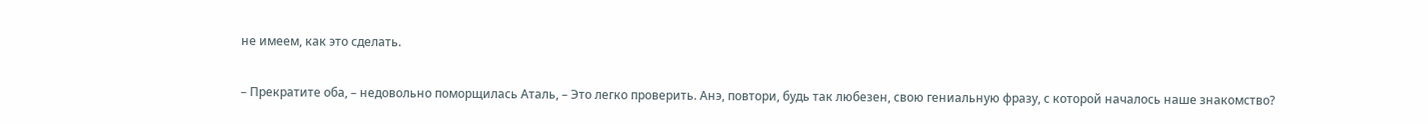не имеем, как это сделать.

– Прекратите оба, – недовольно поморщилась Аталь, – Это легко проверить. Анэ, повтори, будь так любезен, свою гениальную фразу, с которой началось наше знакомство?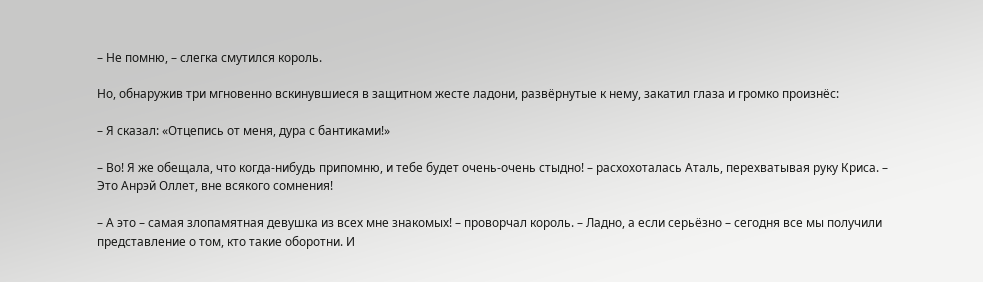– Не помню, – слегка смутился король.

Но, обнаружив три мгновенно вскинувшиеся в защитном жесте ладони, развёрнутые к нему, закатил глаза и громко произнёс:

– Я сказал: «Отцепись от меня, дура с бантиками!»

– Во! Я же обещала, что когда-нибудь припомню, и тебе будет очень-очень стыдно! – расхохоталась Аталь, перехватывая руку Криса. – Это Анрэй Оллет, вне всякого сомнения!

– А это – самая злопамятная девушка из всех мне знакомых! – проворчал король. – Ладно, а если серьёзно – сегодня все мы получили представление о том, кто такие оборотни. И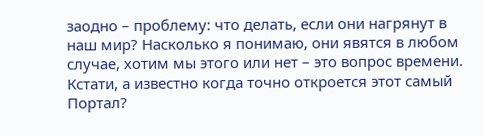заодно – проблему: что делать, если они нагрянут в наш мир? Насколько я понимаю, они явятся в любом случае, хотим мы этого или нет – это вопрос времени. Кстати, а известно когда точно откроется этот самый Портал?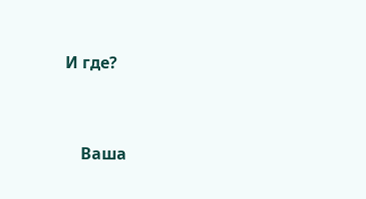И где?


    Ваша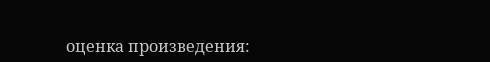оценка произведения: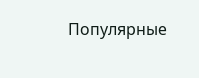Популярные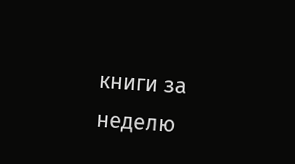книги за неделю